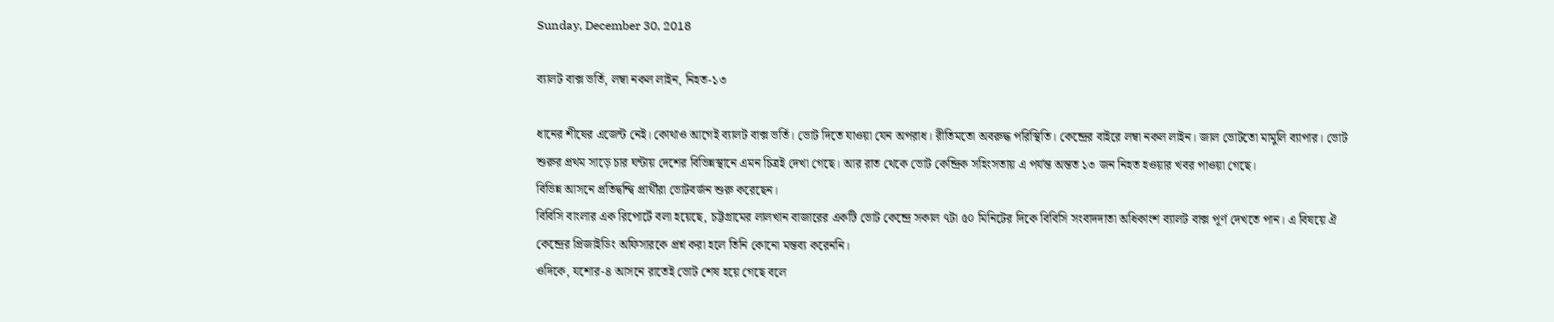Sunday, December 30, 2018

ব্যালট বাক্স ভর্তি, লম্বা নকল লাইন, নিহত-১৩

ধানের শীষের এজেন্ট নেই। কোথাও আগেই ব্যালট বাক্স ভর্তি। ভোট দিতে যাওয়া যেন অপরাধ। রীতিমতো অবরুদ্ধ পরিস্থিতি। কেন্দ্রের বাইরে লম্বা নকল লাইন। জাল ভোটতো মামুলি ব্যাপার। ভোট শুরুর প্রথম সাড়ে চার ঘন্টায় দেশের বিভিন্নস্থানে এমন চিত্রই দেখা গেছে। আর রাত থেকে ভোট কেন্দ্রিক সহিংসতায় এ পর্যন্ত অন্তত ১৩ জন নিহত হওয়ার খবর পাওয়া গেছে।
বিভিন্ন আসনে প্রতিদ্বন্দ্বি প্রার্থীরা ভোটবর্জন শুরু করেছেন।
বিবিসি বাংলার এক রিপোর্টে বলা হয়েছে, চট্টগ্রামের লালখান বাজারের একটি ভোট কেন্দ্রে সকাল ৭টা ৫০ মিনিটের দিকে বিবিসি সংবাদদাতা অধিকাংশ ব্যালট বাক্স পূর্ণ দেখতে পান। এ বিষয়ে ঐ কেন্দ্রের প্রিজাইডিং অফিসারকে প্রশ্ন করা হলে তিনি কোনো মন্তব্য করেননি।
ওদিকে, যশোর-৪ আসনে রাতেই ভোট শেষ হয়ে গেছে বলে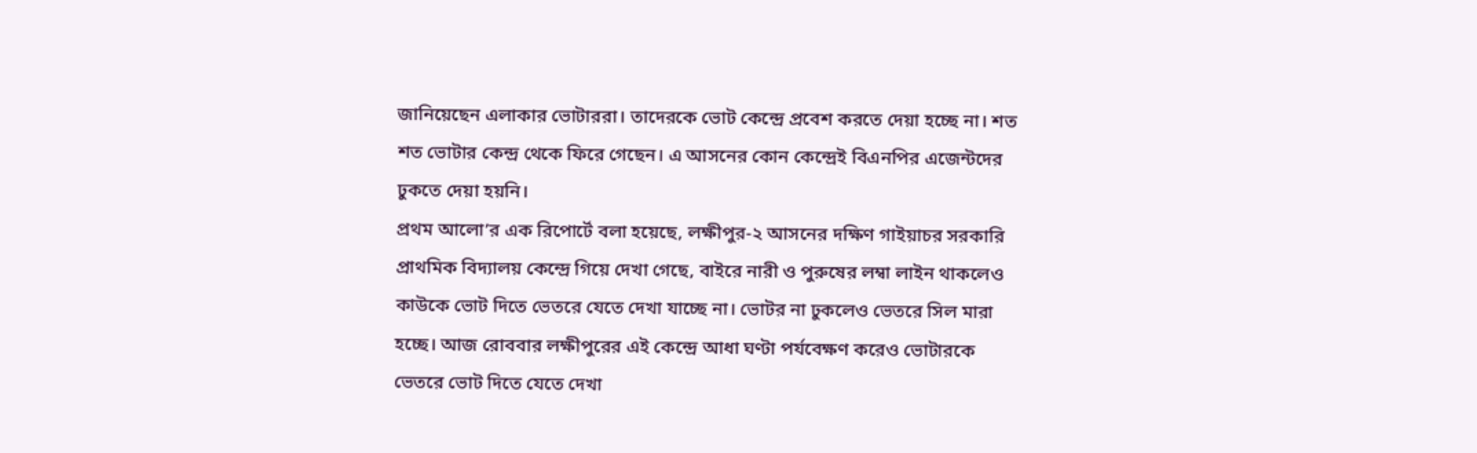জানিয়েছেন এলাকার ভোটাররা। তাদেরকে ভোট কেন্দ্রে প্রবেশ করতে দেয়া হচ্ছে না। শত শত ভোটার কেন্দ্র থেকে ফিরে গেছেন। এ আসনের কোন কেন্দ্রেই বিএনপির এজেন্টদের ঢুকতে দেয়া হয়নি।
প্রথম আলো’র এক রিপোর্টে বলা হয়েছে, লক্ষীপুর-২ আসনের দক্ষিণ গাইয়াচর সরকারি প্রাথমিক বিদ্যালয় কেন্দ্রে গিয়ে দেখা গেছে, বাইরে নারী ও পুরুষের লম্বা লাইন থাকলেও কাউকে ভোট দিতে ভেতরে যেতে দেখা যাচ্ছে না। ভোটর না ঢুকলেও ভেতরে সিল মারা হচ্ছে। আজ রোববার লক্ষীপুরের এই কেন্দ্রে আধা ঘণ্টা পর্যবেক্ষণ করেও ভোটারকে ভেতরে ভোট দিতে যেতে দেখা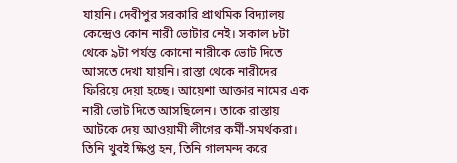যায়নি। দেবীপুর সরকারি প্রাথমিক বিদ্যালয় কেন্দ্রেও কোন নারী ভোটার নেই। সকাল ৮টা থেকে ৯টা পর্যন্ত কোনো নারীকে ভোট দিতে আসতে দেখা যায়নি। রাস্তা থেকে নারীদের ফিরিয়ে দেয়া হচ্ছে। আয়েশা আক্তার নামের এক নারী ভোট দিতে আসছিলেন। তাকে রাস্তায় আটকে দেয় আওয়ামী লীগের কর্মী-সমর্থকরা। তিনি খুবই ক্ষিপ্ত হন, তিনি গালমন্দ করে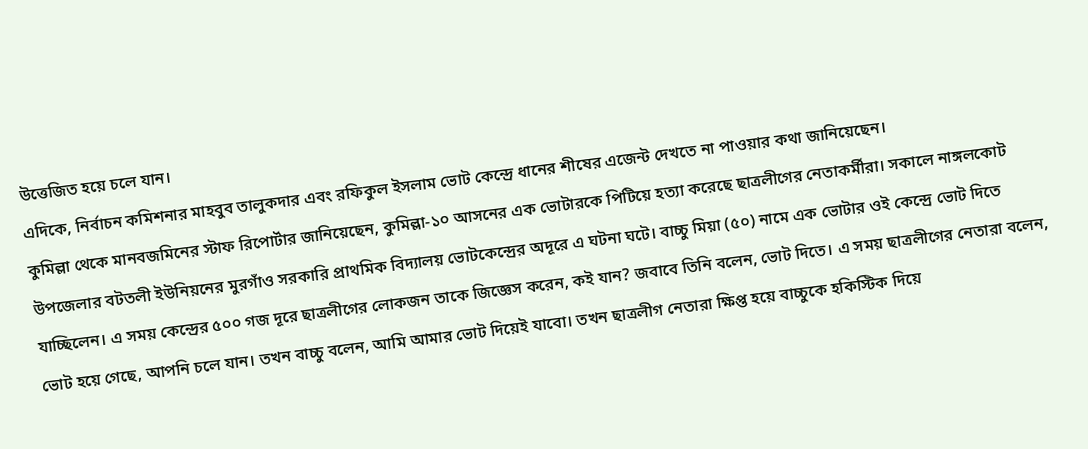উত্তেজিত হয়ে চলে যান।
এদিকে, নির্বাচন কমিশনার মাহবুব তালুকদার এবং রফিকুল ইসলাম ভোট কেন্দ্রে ধানের শীষের এজেন্ট দেখতে না পাওয়ার কথা জানিয়েছেন।
কুমিল্লা থেকে মানবজমিনের স্টাফ রিপোর্টার জানিয়েছেন, কুমিল্লা-১০ আসনের এক ভোটারকে পিটিয়ে হত্যা করেছে ছাত্রলীগের নেতাকর্মীরা। সকালে নাঙ্গলকোট  উপজেলার বটতলী ইউনিয়নের মুরগাঁও সরকারি প্রাথমিক বিদ্যালয় ভোটকেন্দ্রের অদূরে এ ঘটনা ঘটে। বাচ্চু মিয়া (৫০) নামে এক ভোটার ওই কেন্দ্রে ভোট দিতে যাচ্ছিলেন। এ সময় কেন্দ্রের ৫০০ গজ দূরে ছাত্রলীগের লোকজন তাকে জিজ্ঞেস করেন, কই যান? জবাবে তিনি বলেন, ভোট দিতে। এ সময় ছাত্রলীগের নেতারা বলেন, ভোট হয়ে গেছে, আপনি চলে যান। তখন বাচ্চু বলেন, আমি আমার ভোট দিয়েই যাবো। তখন ছাত্রলীগ নেতারা ক্ষিপ্ত হয়ে বাচ্চুকে হকিস্টিক দিয়ে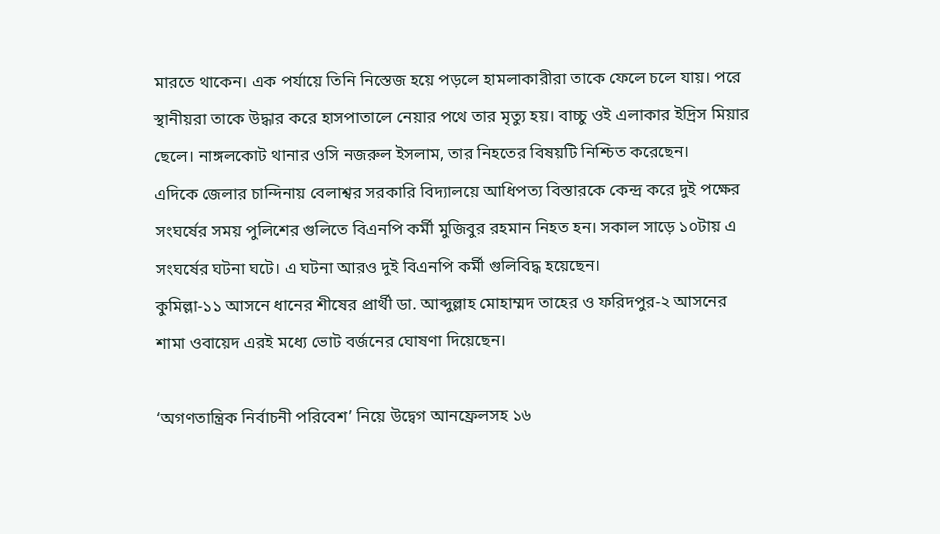মারতে থাকেন। এক পর্যায়ে তিনি নিস্তেজ হয়ে পড়লে হামলাকারীরা তাকে ফেলে চলে যায়। পরে স্থানীয়রা তাকে উদ্ধার করে হাসপাতালে নেয়ার পথে তার মৃত্যু হয়। বাচ্চু ওই এলাকার ইদ্রিস মিয়ার ছেলে। নাঙ্গলকোট থানার ওসি নজরুল ইসলাম, তার নিহতের বিষয়টি নিশ্চিত করেছেন।
এদিকে জেলার চান্দিনায় বেলাশ্বর সরকারি বিদ্যালয়ে আধিপত্য বিস্তারকে কেন্দ্র করে দুই পক্ষের সংঘর্ষের সময় পুলিশের গুলিতে বিএনপি কর্মী মুজিবুর রহমান নিহত হন। সকাল সাড়ে ১০টায় এ সংঘর্ষের ঘটনা ঘটে। এ ঘটনা আরও দুই বিএনপি কর্মী গুলিবিদ্ধ হয়েছেন।
কুমিল্লা-১১ আসনে ধানের শীষের প্রার্থী ডা. আব্দুল্লাহ মোহাম্মদ তাহের ও ফরিদপুর-২ আসনের শামা ওবায়েদ এরই মধ্যে ভোট বর্জনের ঘোষণা দিয়েছেন।

‘অগণতান্ত্রিক নির্বাচনী পরিবেশ’ নিয়ে উদ্বেগ আনফ্রেলসহ ১৬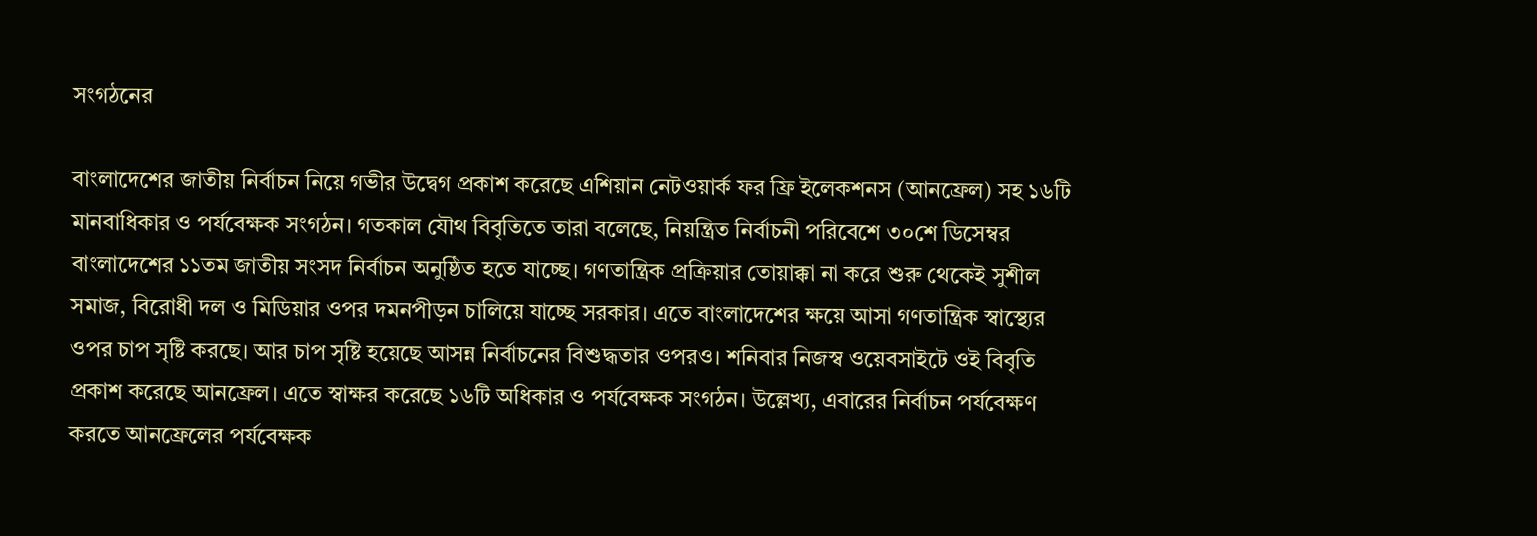সংগঠনের

বাংলাদেশের জাতীয় নির্বাচন নিয়ে গভীর উদ্বেগ প্রকাশ করেছে এশিয়ান নেটওয়ার্ক ফর ফ্রি ইলেকশনস (আনফ্রেল) সহ ১৬টি মানবাধিকার ও পর্যবেক্ষক সংগঠন। গতকাল যৌথ বিবৃতিতে তারা বলেছে, নিয়ন্ত্রিত নির্বাচনী পরিবেশে ৩০শে ডিসেম্বর বাংলাদেশের ১১তম জাতীয় সংসদ নির্বাচন অনুষ্ঠিত হতে যাচ্ছে। গণতান্ত্রিক প্রক্রিয়ার তোয়াক্কা না করে শুরু থেকেই সুশীল সমাজ, বিরোধী দল ও মিডিয়ার ওপর দমনপীড়ন চালিয়ে যাচ্ছে সরকার। এতে বাংলাদেশের ক্ষয়ে আসা গণতান্ত্রিক স্বাস্থ্যের ওপর চাপ সৃষ্টি করছে। আর চাপ সৃষ্টি হয়েছে আসন্ন নির্বাচনের বিশুদ্ধতার ওপরও। শনিবার নিজস্ব ওয়েবসাইটে ওই বিবৃতি প্রকাশ করেছে আনফ্রেল। এতে স্বাক্ষর করেছে ১৬টি অধিকার ও পর্যবেক্ষক সংগঠন। উল্লেখ্য, এবারের নির্বাচন পর্যবেক্ষণ করতে আনফ্রেলের পর্যবেক্ষক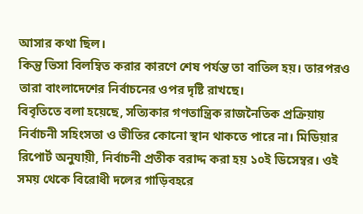আসার কথা ছিল।
কিন্তু ভিসা বিলম্বিত করার কারণে শেষ পর্যন্ত তা বাতিল হয়। তারপরও তারা বাংলাদেশের নির্বাচনের ওপর দৃষ্টি রাখছে।
বিবৃতিতে বলা হয়েছে, সত্যিকার গণতান্ত্রিক রাজনৈতিক প্রক্রিয়ায় নির্বাচনী সহিংসতা ও ভীতির কোনো স্থান থাকতে পারে না। মিডিয়ার রিপোর্ট অনুযায়ী, নির্বাচনী প্রতীক বরাদ্দ করা হয় ১০ই ডিসেম্বর। ওই সময় থেকে বিরোধী দলের গাড়িবহরে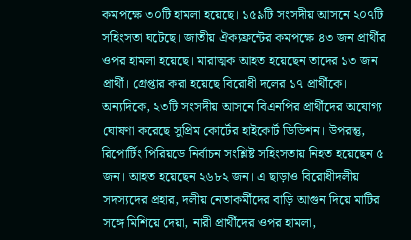কমপক্ষে ৩০টি হামলা হয়েছে। ১৫৯টি সংসদীয় আসনে ২০৭টি সহিংসতা ঘটেছে। জাতীয় ঐক্যফ্রন্টের কমপক্ষে ৪৩ জন প্রার্থীর ওপর হামলা হয়েছে। মারাত্মক আহত হয়েছেন তাদের ১৩ জন প্রার্থী। গ্রেপ্তার করা হয়েছে বিরোধী দলের ১৭ প্রার্থীকে। অন্যদিকে, ২৩টি সংসদীয় আসনে বিএনপির প্রার্থীদের অযোগ্য ঘোষণা করেছে সুপ্রিম কোর্টের হাইকোর্ট ডিভিশন। উপরন্তু, রিপোর্টিং পিরিয়ডে নির্বাচন সংশ্লিষ্ট সহিংসতায় নিহত হয়েছেন ৫ জন। আহত হয়েছেন ২৬৮২ জন। এ ছাড়াও বিরোধীদলীয় সদস্যদের প্রহার, দলীয় নেতাকর্মীদের বাড়ি আগুন দিয়ে মাটির সঙ্গে মিশিয়ে দেয়া, নারী প্রার্থীদের ওপর হামলা,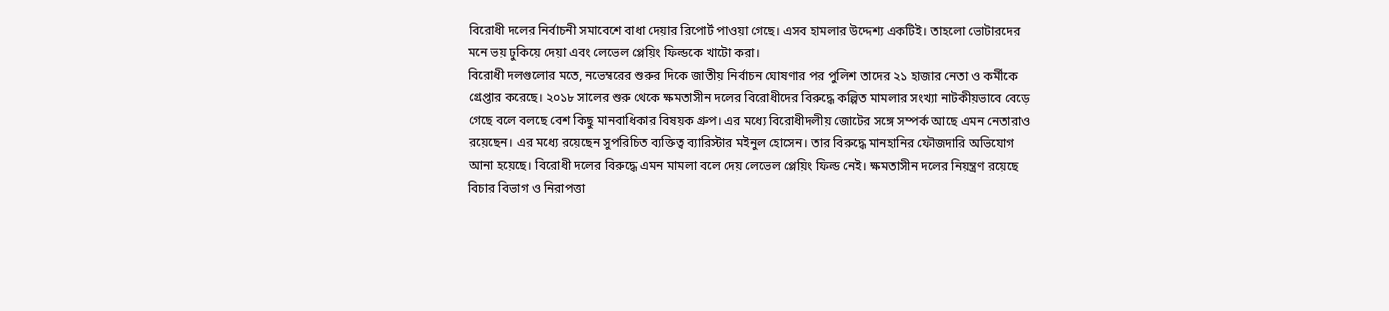বিরোধী দলের নির্বাচনী সমাবেশে বাধা দেয়ার রিপোর্ট পাওয়া গেছে। এসব হামলার উদ্দেশ্য একটিই। তাহলো ভোটারদের মনে ভয় ঢুকিয়ে দেয়া এবং লেভেল প্লেয়িং ফিল্ডকে খাটো করা।
বিরোধী দলগুলোর মতে, নভেম্বরের শুরুর দিকে জাতীয় নির্বাচন ঘোষণার পর পুলিশ তাদের ২১ হাজার নেতা ও কর্মীকে গ্রেপ্তার করেছে। ২০১৮ সালের শুরু থেকে ক্ষমতাসীন দলের বিরোধীদের বিরুদ্ধে কল্পিত মামলার সংখ্যা নাটকীয়ভাবে বেড়ে গেছে বলে বলছে বেশ কিছু মানবাধিকার বিষয়ক গ্রুপ। এর মধ্যে বিরোধীদলীয় জোটের সঙ্গে সম্পর্ক আছে এমন নেতারাও রয়েছেন। এর মধ্যে রয়েছেন সুপরিচিত ব্যক্তিত্ব ব্যারিস্টার মইনুল হোসেন। তার বিরুদ্ধে মানহানির ফৌজদারি অভিযোগ আনা হয়েছে। বিরোধী দলের বিরুদ্ধে এমন মামলা বলে দেয় লেভেল প্লেয়িং ফিল্ড নেই। ক্ষমতাসীন দলের নিয়ন্ত্রণ রয়েছে বিচার বিভাগ ও নিরাপত্তা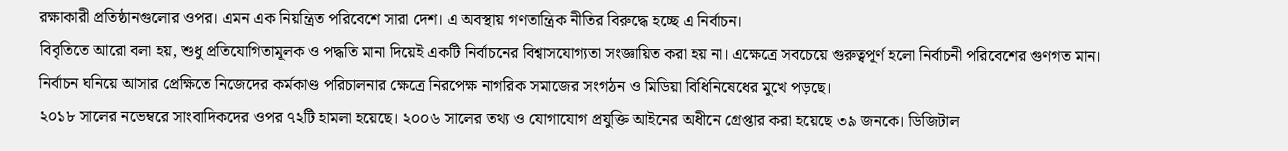রক্ষাকারী প্রতিষ্ঠানগুলোর ওপর। এমন এক নিয়ন্ত্রিত পরিবেশে সারা দেশ। এ অবস্থায় গণতান্ত্রিক নীতির বিরুদ্ধে হচ্ছে এ নির্বাচন।
বিবৃতিতে আরো বলা হয়, শুধু প্রতিযোগিতামূলক ও পদ্ধতি মানা দিয়েই একটি নির্বাচনের বিশ্বাসযোগ্যতা সংজ্ঞায়িত করা হয় না। এক্ষেত্রে সবচেয়ে গুরুত্বপূর্ণ হলো নির্বাচনী পরিবেশের গুণগত মান। নির্বাচন ঘনিয়ে আসার প্রেক্ষিতে নিজেদের কর্মকাণ্ড পরিচালনার ক্ষেত্রে নিরপেক্ষ নাগরিক সমাজের সংগঠন ও মিডিয়া বিধিনিষেধের মুখে পড়ছে।
২০১৮ সালের নভেম্বরে সাংবাদিকদের ওপর ৭২টি হামলা হয়েছে। ২০০৬ সালের তথ্য ও যোগাযোগ প্রযুক্তি আইনের অধীনে গ্রেপ্তার করা হয়েছে ৩৯ জনকে। ডিজিটাল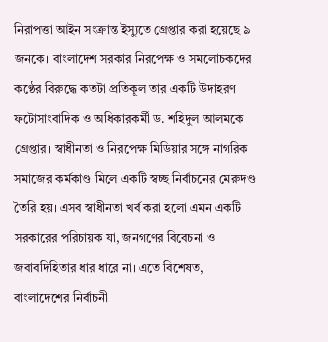নিরাপত্তা আইন সংক্রান্ত ইস্যুতে গ্রেপ্তার করা হয়েছে ৯ জনকে। বাংলাদেশ সরকার নিরপেক্ষ ও সমলোচকদের কণ্ঠের বিরুদ্ধে কতটা প্রতিকূল তার একটি উদাহরণ ফটোসাংবাদিক ও অধিকারকর্মী ড. শহিদুল আলমকে গ্রেপ্তার। স্বাধীনতা ও নিরপেক্ষ মিডিয়ার সঙ্গে নাগরিক সমাজের কর্মকাণ্ড মিলে একটি স্বচ্ছ নির্বাচনের মেরুদণ্ড তৈরি হয়। এসব স্বাধীনতা খর্ব করা হলো এমন একটি সরকারের পরিচায়ক যা, জনগণের বিবেচনা ও জবাবদিহিতার ধার ধারে না। এতে বিশেষত, বাংলাদেশের নির্বাচনী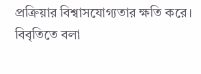প্রক্রিয়ার বিশ্বাসযোগ্যতার ক্ষতি করে।
বিবৃতিতে বলা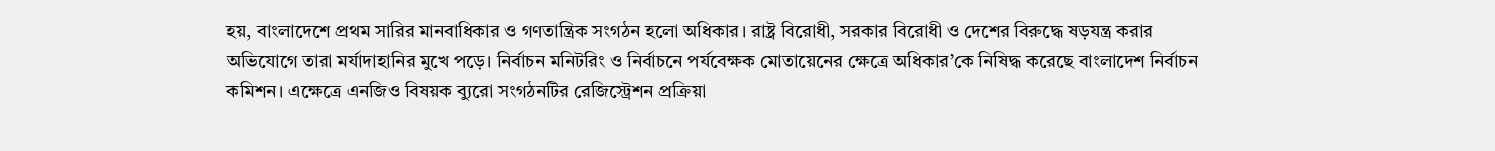হয়, বাংলাদেশে প্রথম সারির মানবাধিকার ও গণতান্ত্রিক সংগঠন হলো অধিকার। রাষ্ট্র বিরোধী, সরকার বিরোধী ও দেশের বিরুদ্ধে ষড়যন্ত্র করার অভিযোগে তারা মর্যাদাহানির মুখে পড়ে। নির্বাচন মনিটরিং ও নির্বাচনে পর্যবেক্ষক মোতায়েনের ক্ষেত্রে অধিকার’কে নিষিদ্ধ করেছে বাংলাদেশ নির্বাচন কমিশন। এক্ষেত্রে এনজিও বিষয়ক ব্যুরো সংগঠনটির রেজিস্ট্রেশন প্রক্রিয়া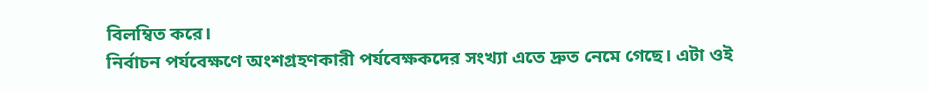বিলম্বিত করে।
নির্বাচন পর্যবেক্ষণে অংশগ্রহণকারী পর্যবেক্ষকদের সংখ্যা এতে দ্রুত নেমে গেছে। এটা ওই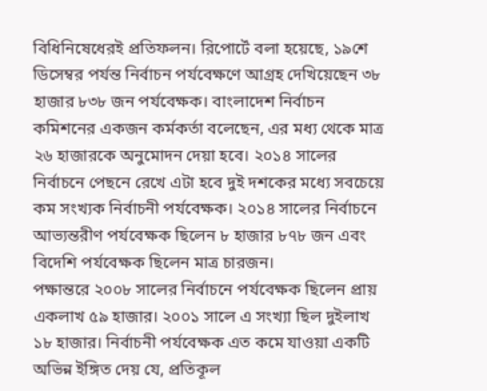বিধিনিষেধেরই প্রতিফলন। রিপোর্টে বলা হয়েছে, ১৯শে ডিসেম্বর পর্যন্ত নির্বাচন পর্যবেক্ষণে আগ্রহ দেখিয়েছেন ৩৮ হাজার ৮৩৮ জন পর্যবেক্ষক। বাংলাদেশ নির্বাচন কমিশনের একজন কর্মকর্তা বলেছেন, এর মধ্য থেকে মাত্র ২৬ হাজারকে অনুমোদন দেয়া হবে। ২০১৪ সালের নির্বাচনে পেছনে রেখে এটা হবে দুই দশকের মধ্যে সবচেয়ে কম সংখ্যক নির্বাচনী পর্যবেক্ষক। ২০১৪ সালের নির্বাচনে আভ্যন্তরীণ পর্যবেক্ষক ছিলেন ৮ হাজার ৮৭৮ জন এবং বিদেশি পর্যবেক্ষক ছিলেন মাত্র চারজন।
পক্ষান্তরে ২০০৮ সালের নির্বাচনে পর্যবেক্ষক ছিলেন প্রায় একলাখ ৫৯ হাজার। ২০০১ সালে এ সংখ্যা ছিল দুইলাখ ১৮ হাজার। নির্বাচনী পর্যবেক্ষক এত কমে যাওয়া একটি অভিন্ন ইঙ্গিত দেয় যে, প্রতিকূল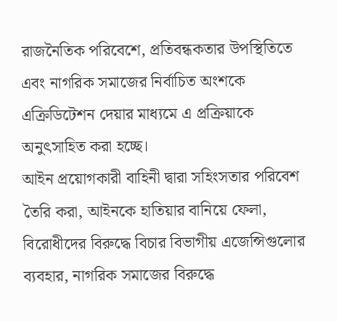রাজনৈতিক পরিবেশে, প্রতিবন্ধকতার উপস্থিতিতে এবং নাগরিক সমাজের নির্বাচিত অংশকে এক্রিডিটেশন দেয়ার মাধ্যমে এ প্রক্রিয়াকে অনুৎসাহিত করা হচ্ছে।
আইন প্রয়োগকারী বাহিনী দ্বারা সহিংসতার পরিবেশ তৈরি করা, আইনকে হাতিয়ার বানিয়ে ফেলা, বিরোধীদের বিরুদ্ধে বিচার বিভাগীয় এজেন্সিগুলোর ব্যবহার, নাগরিক সমাজের বিরুদ্ধে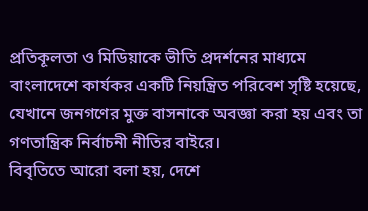প্রতিকূলতা ও মিডিয়াকে ভীতি প্রদর্শনের মাধ্যমে বাংলাদেশে কার্যকর একটি নিয়ন্ত্রিত পরিবেশ সৃষ্টি হয়েছে, যেখানে জনগণের মুক্ত বাসনাকে অবজ্ঞা করা হয় এবং তা গণতান্ত্রিক নির্বাচনী নীতির বাইরে।
বিবৃতিতে আরো বলা হয়, দেশে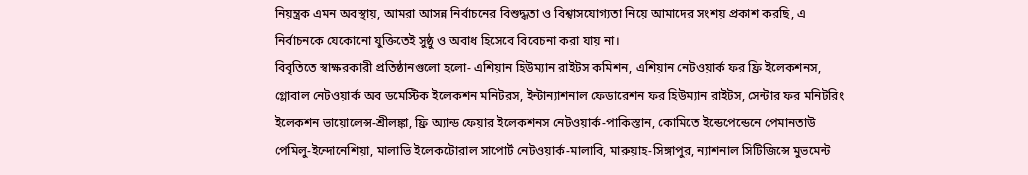নিয়ন্ত্রক এমন অবস্থায়, আমরা আসন্ন নির্বাচনের বিশুদ্ধতা ও বিশ্বাসযোগ্যতা নিয়ে আমাদের সংশয় প্রকাশ করছি, এ নির্বাচনকে যেকোনো যুক্তিতেই সুষ্ঠু ও অবাধ হিসেবে বিবেচনা করা যায় না।
বিবৃতিতে স্বাক্ষরকারী প্রতিষ্ঠানগুলো হলো- এশিয়ান হিউম্যান রাইটস কমিশন, এশিয়ান নেটওয়ার্ক ফর ফ্রি ইলেকশনস, গ্লোবাল নেটওয়ার্ক অব ডমেস্টিক ইলেকশন মনিটরস, ইন্টান্যাশনাল ফেডারেশন ফর হিউম্যান রাইটস, সেন্টার ফর মনিটরিং ইলেকশন ভায়োলেন্স-শ্রীলঙ্কা, ফ্রি অ্যান্ড ফেয়ার ইলেকশনস নেটওয়ার্ক-পাকিস্তান, কোমিতে ইন্ডেপেন্ডেনে পেমানতাউ পেমিলু-ইন্দোনেশিয়া, মালাভি ইলেকটোরাল সাপোর্ট নেটওয়ার্ক-মালাবি, মারুয়াহ-সিঙ্গাপুর, ন্যাশনাল সিটিজিন্সে মুভমেন্ট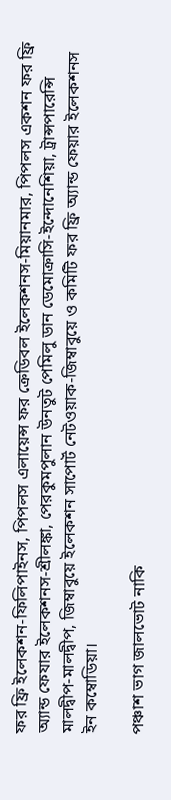ফর ফ্রি ইলেকশন-ফিলিপাইনস, পিপলস এলায়েন্স ফর ক্রেডিবল ইলেকশনস-মিয়ানমার, পিপলস একশন ফর ফ্রি অ্যান্ড ফেযার ইলেকশনস-শ্রীলঙ্কা, পেরকুমপুলান উনতুট পেমিলু ডান ডেমোক্রাসি-ইন্দোনেশিয়া, ট্রান্সপারেন্সি মালদ্বীপ-মালদ্বীপ, জিম্বাবুয়ে ইলেকশন সাপোর্ট নেটওয়াক-জিম্বাবুয়ে ও কমিটি ফর ফ্রি অ্যান্ড ফেয়ার ইলেকশনস ইন কম্বোডিয়া।

পঞ্চাশ ভাগ জালভোট নাকি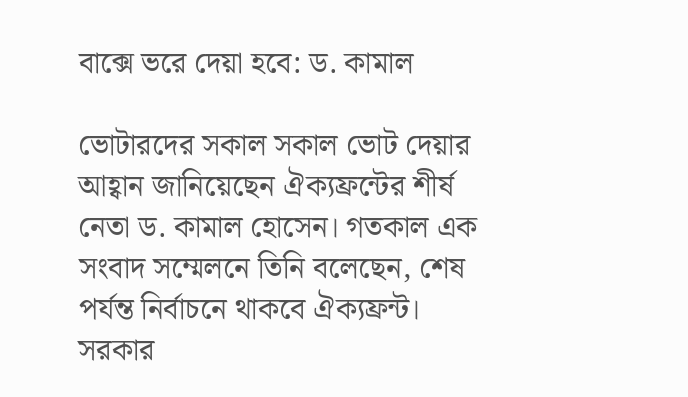বাক্সে ভরে দেয়া হবে: ড. কামাল

ভোটারদের সকাল সকাল ভোট দেয়ার আহ্বান জানিয়েছেন ঐক্যফ্রন্টের শীর্ষ নেতা ড. কামাল হোসেন। গতকাল এক সংবাদ সম্মেলনে তিনি বলেছেন, শেষ পর্যন্ত নির্বাচনে থাকবে ঐক্যফ্রন্ট। সরকার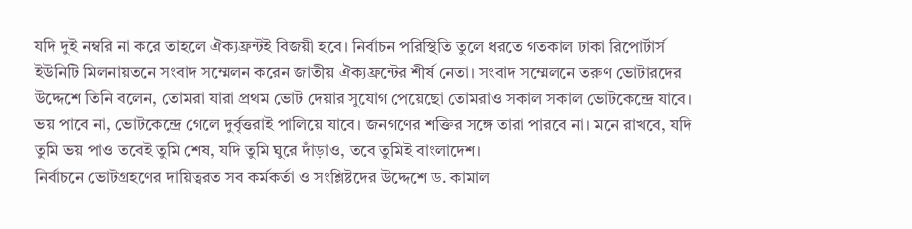যদি দুই নম্বরি না করে তাহলে ঐক্যফ্রন্টই বিজয়ী হবে। নির্বাচন পরিস্থিতি তুলে ধরতে গতকাল ঢাকা রিপোর্টার্স ইউনিটি মিলনায়তনে সংবাদ সম্মেলন করেন জাতীয় ঐক্যফ্রন্টের শীর্ষ নেতা। সংবাদ সম্মেলনে তরুণ ভোটারদের উদ্দেশে তিনি বলেন, তোমরা যারা প্রথম ভোট দেয়ার সুযোগ পেয়েছো তোমরাও সকাল সকাল ভোটকেন্দ্রে যাবে। ভয় পাবে না, ভোটকেন্দ্রে গেলে দুর্বৃত্তরাই পালিয়ে যাবে। জনগণের শক্তির সঙ্গে তারা পারবে না। মনে রাখবে, যদি তুমি ভয় পাও তবেই তুমি শেষ, যদি তুমি ঘুরে দাঁড়াও, তবে তুমিই বাংলাদেশ।
নির্বাচনে ভোটগ্রহণের দায়িত্বরত সব কর্মকর্তা ও সংশ্লিষ্টদের উদ্দেশে ড. কামাল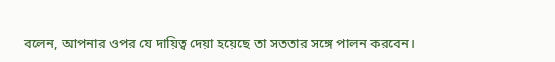বলেন, আপনার ওপর যে দায়িত্ব দেয়া হয়েছে তা সততার সঙ্গে পালন করবেন।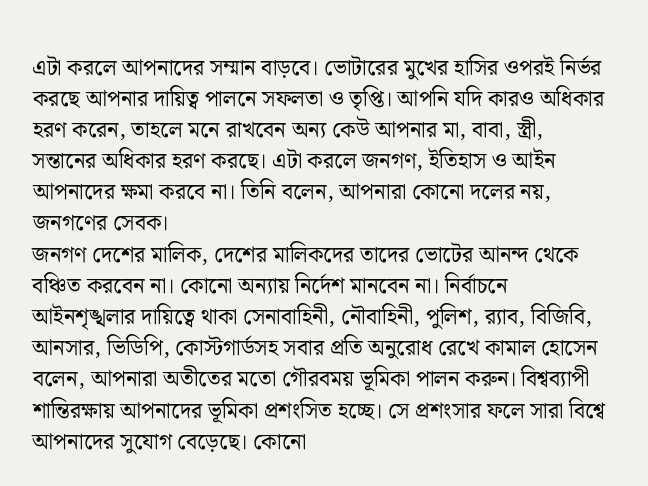এটা করলে আপনাদের সম্মান বাড়বে। ভোটারের মুখের হাসির ওপরই নির্ভর করছে আপনার দায়িত্ব পালনে সফলতা ও তৃপ্তি। আপনি যদি কারও অধিকার হরণ করেন, তাহলে মনে রাখবেন অন্য কেউ আপনার মা, বাবা, স্ত্রী, সন্তানের অধিকার হরণ করছে। এটা করলে জনগণ, ইতিহাস ও আইন আপনাদের ক্ষমা করবে না। তিনি বলেন, আপনারা কোনো দলের নয়, জনগণের সেবক।
জনগণ দেশের মালিক, দেশের মালিকদের তাদের ভোটের আনন্দ থেকে বঞ্চিত করবেন না। কোনো অন্যায় নির্দেশ মানবেন না। নির্বাচনে আইনশৃঙ্খলার দায়িত্বে থাকা সেনাবাহিনী, নৌবাহিনী, পুলিশ, র‌্যাব, বিজিবি, আনসার, ভিডিপি, কোস্টগার্ডসহ সবার প্রতি অনুরোধ রেখে কামাল হোসেন বলেন, আপনারা অতীতের মতো গৌরবময় ভূমিকা পালন করুন। বিশ্বব্যাপী শান্তিরক্ষায় আপনাদের ভূমিকা প্রশংসিত হচ্ছে। সে প্রশংসার ফলে সারা বিশ্বে আপনাদের সুযোগ বেড়েছে। কোনো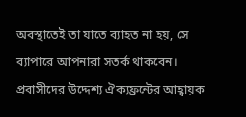অবস্থাতেই তা যাতে ব্যাহত না হয়, সে ব্যাপারে আপনারা সতর্ক থাকবেন। প্রবাসীদের উদ্দেশ্য ঐক্যফ্রন্টের আহ্বায়ক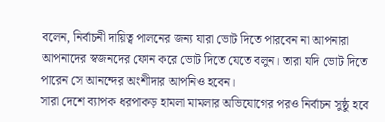বলেন, নির্বাচনী দায়িত্ব পালনের জন্য যারা ভোট দিতে পারবেন না আপনারা আপনাদের স্বজনদের ফোন করে ভোট দিতে যেতে বলুন। তারা যদি ভোট দিতে পারেন সে আনন্দের অংশীদার আপনিও হবেন।
সারা দেশে ব্যাপক ধরপাকড় হামলা মামলার অভিযোগের পরও নির্বাচন সুষ্ঠু হবে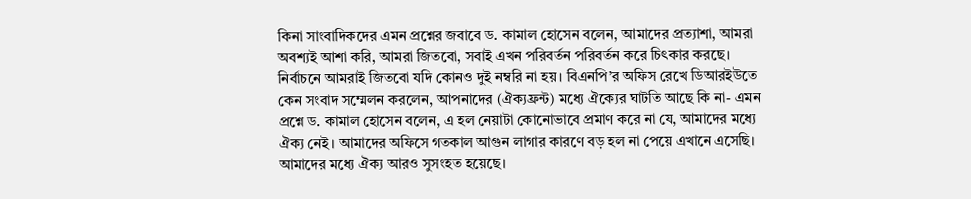কিনা সাংবাদিকদের এমন প্রশ্নের জবাবে ড. কামাল হোসেন বলেন, আমাদের প্রত্যাশা, আমরা অবশ্যই আশা করি, আমরা জিতবো, সবাই এখন পরিবর্তন পরিবর্তন করে চিৎকার করছে। নির্বাচনে আমরাই জিতবো যদি কোনও দুই নম্বরি না হয়। বিএনপি’র অফিস রেখে ডিআরইউতে কেন সংবাদ সম্মেলন করলেন, আপনাদের (ঐক্যফ্রন্ট) মধ্যে ঐক্যের ঘাটতি আছে কি না- এমন প্রশ্নে ড. কামাল হোসেন বলেন, এ হল নেয়াটা কোনোভাবে প্রমাণ করে না যে, আমাদের মধ্যে ঐক্য নেই। আমাদের অফিসে গতকাল আগুন লাগার কারণে বড় হল না পেয়ে এখানে এসেছি। আমাদের মধ্যে ঐক্য আরও সুসংহত হয়েছে।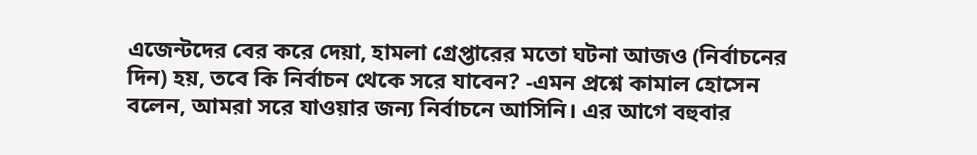এজেন্টদের বের করে দেয়া, হামলা গ্রেপ্তারের মতো ঘটনা আজও (নির্বাচনের দিন) হয়, তবে কি নির্বাচন থেকে সরে যাবেন? -এমন প্রশ্নে কামাল হোসেন বলেন, আমরা সরে যাওয়ার জন্য নির্বাচনে আসিনি। এর আগে বহুবার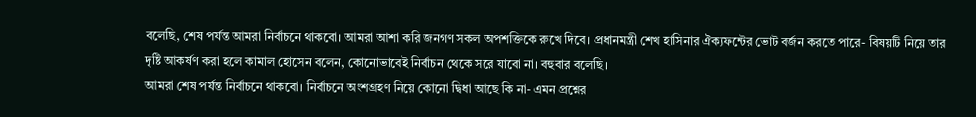বলেছি, শেষ পর্যন্ত আমরা নির্বাচনে থাকবো। আমরা আশা করি জনগণ সকল অপশক্তিকে রুখে দিবে। প্রধানমন্ত্রী শেখ হাসিনার ঐক্যফন্টের ভোট বর্জন করতে পারে- বিষয়টি নিয়ে তার দৃষ্টি আকর্ষণ করা হলে কামাল হোসেন বলেন, কোনোভাবেই নির্বাচন থেকে সরে যাবো না। বহুবার বলেছি।
আমরা শেষ পর্যন্ত নির্বাচনে থাকবো। নির্বাচনে অংশগ্রহণ নিয়ে কোনো দ্বিধা আছে কি না- এমন প্রশ্নের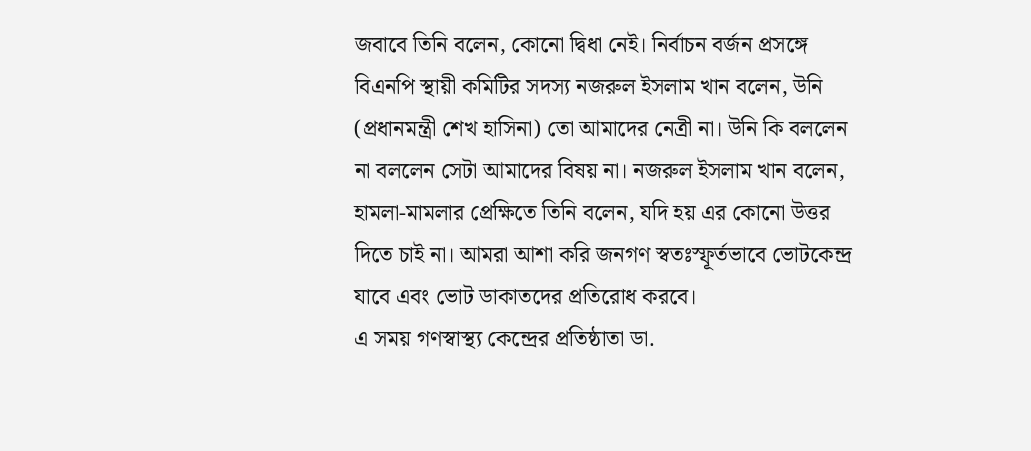জবাবে তিনি বলেন, কোনো দ্বিধা নেই। নির্বাচন বর্জন প্রসঙ্গে বিএনপি স্থায়ী কমিটির সদস্য নজরুল ইসলাম খান বলেন, উনি (প্রধানমন্ত্রী শেখ হাসিনা) তো আমাদের নেত্রী না। উনি কি বললেন না বললেন সেটা আমাদের বিষয় না। নজরুল ইসলাম খান বলেন, হামলা-মামলার প্রেক্ষিতে তিনি বলেন, যদি হয় এর কোনো উত্তর দিতে চাই না। আমরা আশা করি জনগণ স্বতঃস্ফূর্তভাবে ভোটকেন্দ্র যাবে এবং ভোট ডাকাতদের প্রতিরোধ করবে।
এ সময় গণস্বাস্থ্য কেন্দ্রের প্রতিষ্ঠাতা ডা.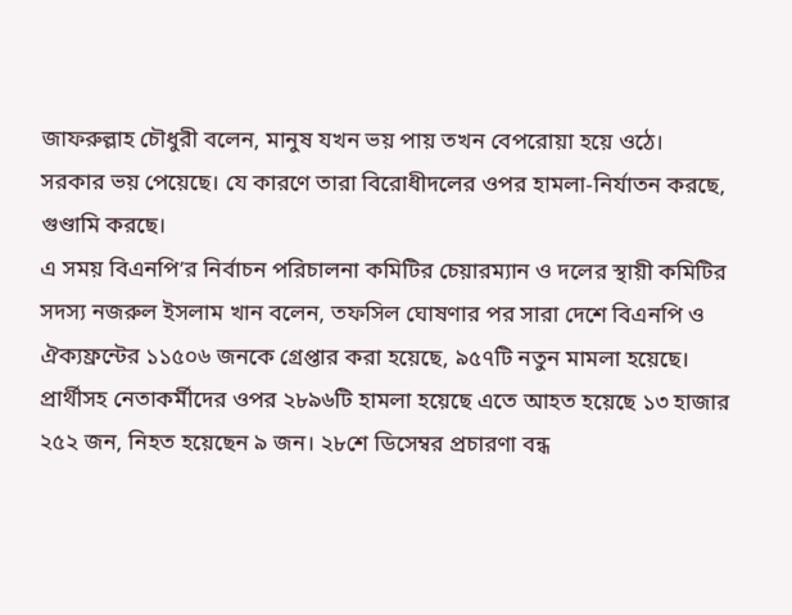জাফরুল্লাহ চৌধুরী বলেন, মানুষ যখন ভয় পায় তখন বেপরোয়া হয়ে ওঠে। সরকার ভয় পেয়েছে। যে কারণে তারা বিরোধীদলের ওপর হামলা-নির্যাতন করছে, গুণ্ডামি করছে।
এ সময় বিএনপি’র নির্বাচন পরিচালনা কমিটির চেয়ারম্যান ও দলের স্থায়ী কমিটির সদস্য নজরুল ইসলাম খান বলেন, তফসিল ঘোষণার পর সারা দেশে বিএনপি ও ঐক্যফ্রন্টের ১১৫০৬ জনকে গ্রেপ্তার করা হয়েছে, ৯৫৭টি নতুন মামলা হয়েছে। প্রার্থীসহ নেতাকর্মীদের ওপর ২৮৯৬টি হামলা হয়েছে এতে আহত হয়েছে ১৩ হাজার ২৫২ জন, নিহত হয়েছেন ৯ জন। ২৮শে ডিসেম্বর প্রচারণা বন্ধ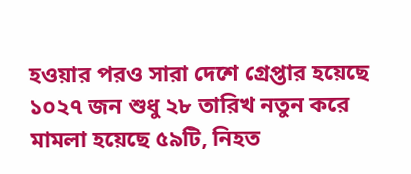হওয়ার পরও সারা দেশে গ্রেপ্তার হয়েছে ১০২৭ জন শুধু ২৮ তারিখ নতুন করে মামলা হয়েছে ৫৯টি, নিহত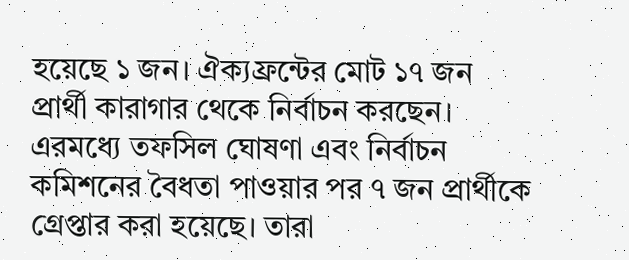হয়েছে ১ জন। ঐক্যফ্রন্টের মোট ১৭ জন প্রার্থী কারাগার থেকে নির্বাচন করছেন। এরমধ্যে তফসিল ঘোষণা এবং নির্বাচন কমিশনের বৈধতা পাওয়ার পর ৭ জন প্রার্থীকে গ্রেপ্তার করা হয়েছে। তারা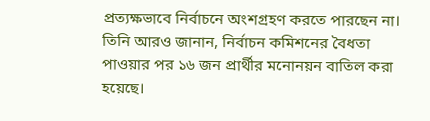প্রত্যক্ষভাবে নির্বাচনে অংশগ্রহণ করতে পারছেন না। তিনি আরও জানান, নির্বাচন কমিশনের বৈধতা পাওয়ার পর ১৬ জন প্রার্থীর মনোনয়ন বাতিল করা হয়েছে।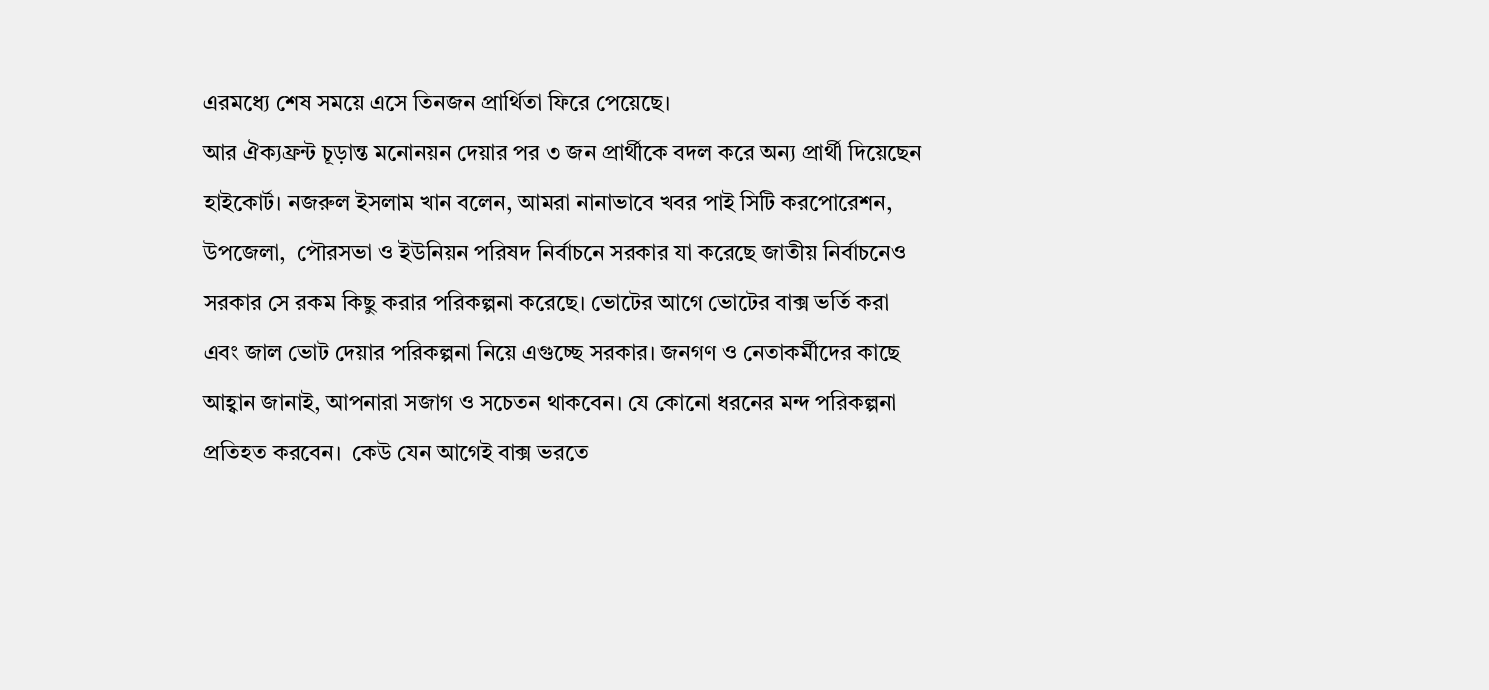এরমধ্যে শেষ সময়ে এসে তিনজন প্রার্থিতা ফিরে পেয়েছে।
আর ঐক্যফ্রন্ট চূড়ান্ত মনোনয়ন দেয়ার পর ৩ জন প্রার্থীকে বদল করে অন্য প্রার্থী দিয়েছেন হাইকোর্ট। নজরুল ইসলাম খান বলেন, আমরা নানাভাবে খবর পাই সিটি করপোরেশন, উপজেলা,  পৌরসভা ও ইউনিয়ন পরিষদ নির্বাচনে সরকার যা করেছে জাতীয় নির্বাচনেও সরকার সে রকম কিছু করার পরিকল্পনা করেছে। ভোটের আগে ভোটের বাক্স ভর্তি করা এবং জাল ভোট দেয়ার পরিকল্পনা নিয়ে এগুচ্ছে সরকার। জনগণ ও নেতাকর্মীদের কাছে আহ্বান জানাই, আপনারা সজাগ ও সচেতন থাকবেন। যে কোনো ধরনের মন্দ পরিকল্পনা প্রতিহত করবেন।  কেউ যেন আগেই বাক্স ভরতে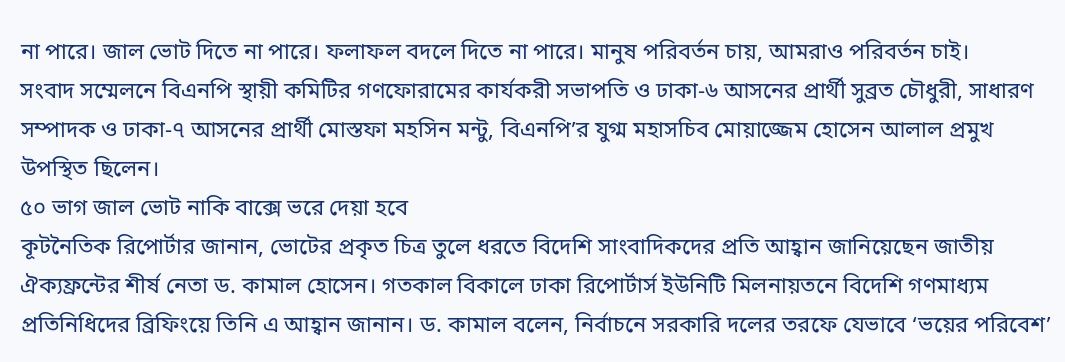না পারে। জাল ভোট দিতে না পারে। ফলাফল বদলে দিতে না পারে। মানুষ পরিবর্তন চায়, আমরাও পরিবর্তন চাই।
সংবাদ সম্মেলনে বিএনপি স্থায়ী কমিটির গণফোরামের কার্যকরী সভাপতি ও ঢাকা-৬ আসনের প্রার্থী সুব্রত চৌধুরী, সাধারণ সম্পাদক ও ঢাকা-৭ আসনের প্রার্থী মোস্তফা মহসিন মন্টু, বিএনপি’র যুগ্ম মহাসচিব মোয়াজ্জেম হোসেন আলাল প্রমুখ উপস্থিত ছিলেন।
৫০ ভাগ জাল ভোট নাকি বাক্সে ভরে দেয়া হবে
কূটনৈতিক রিপোর্টার জানান, ভোটের প্রকৃত চিত্র তুলে ধরতে বিদেশি সাংবাদিকদের প্রতি আহ্বান জানিয়েছেন জাতীয় ঐক্যফ্রন্টের শীর্ষ নেতা ড. কামাল হোসেন। গতকাল বিকালে ঢাকা রিপোর্টার্স ইউনিটি মিলনায়তনে বিদেশি গণমাধ্যম প্রতিনিধিদের ব্রিফিংয়ে তিনি এ আহ্বান জানান। ড. কামাল বলেন, নির্বাচনে সরকারি দলের তরফে যেভাবে ‘ভয়ের পরিবেশ’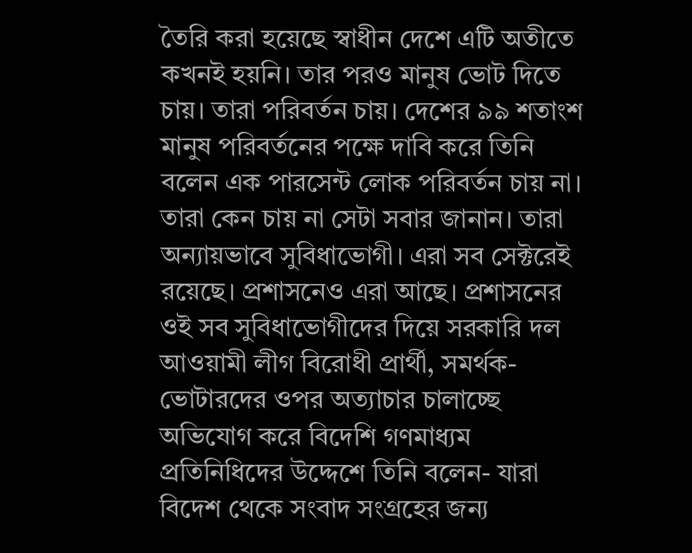তৈরি করা হয়েছে স্বাধীন দেশে এটি অতীতে কখনই হয়নি। তার পরও মানুষ ভোট দিতে চায়। তারা পরিবর্তন চায়। দেশের ৯৯ শতাংশ মানুষ পরিবর্তনের পক্ষে দাবি করে তিনি বলেন এক পারসেন্ট লোক পরিবর্তন চায় না। তারা কেন চায় না সেটা সবার জানান। তারা অন্যায়ভাবে সুবিধাভোগী। এরা সব সেক্টরেই রয়েছে। প্রশাসনেও এরা আছে। প্রশাসনের ওই সব সুবিধাভোগীদের দিয়ে সরকারি দল আওয়ামী লীগ বিরোধী প্রার্থী, সমর্থক-ভোটারদের ওপর অত্যাচার চালাচ্ছে অভিযোগ করে বিদেশি গণমাধ্যম প্রতিনিধিদের উদ্দেশে তিনি বলেন- যারা বিদেশ থেকে সংবাদ সংগ্রহের জন্য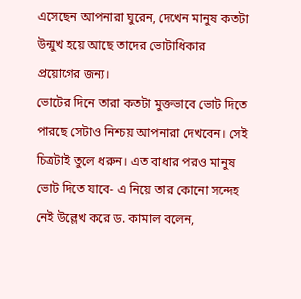এসেছেন আপনারা ঘুরেন, দেখেন মানুষ কতটা উন্মুখ হয়ে আছে তাদের ভোটাধিকার প্রয়োগের জন্য।
ভোটের দিনে তারা কতটা মুক্তভাবে ভোট দিতে পারছে সেটাও নিশ্চয় আপনারা দেখবেন। সেই চিত্রটাই তুলে ধরুন। এত বাধার পরও মানুষ ভোট দিতে যাবে- এ নিয়ে তার কোনো সন্দেহ নেই উল্লেখ করে ড. কামাল বলেন,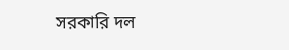সরকারি দল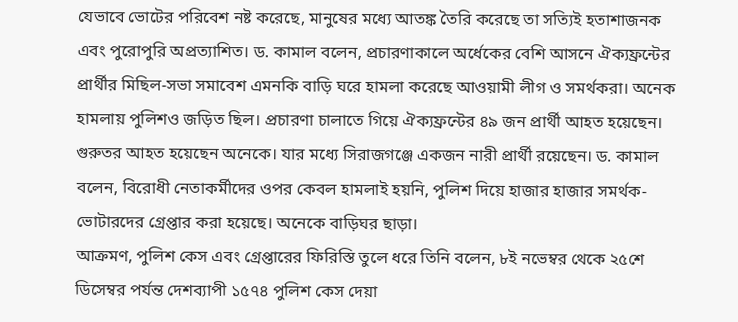যেভাবে ভোটের পরিবেশ নষ্ট করেছে, মানুষের মধ্যে আতঙ্ক তৈরি করেছে তা সত্যিই হতাশাজনক এবং পুরোপুরি অপ্রত্যাশিত। ড. কামাল বলেন, প্রচারণাকালে অর্ধেকের বেশি আসনে ঐক্যফ্রন্টের প্রার্থীর মিছিল-সভা সমাবেশ এমনকি বাড়ি ঘরে হামলা করেছে আওয়ামী লীগ ও সমর্থকরা। অনেক হামলায় পুলিশও জড়িত ছিল। প্রচারণা চালাতে গিয়ে ঐক্যফ্রন্টের ৪৯ জন প্রার্থী আহত হয়েছেন। গুরুতর আহত হয়েছেন অনেকে। যার মধ্যে সিরাজগঞ্জে একজন নারী প্রার্থী রয়েছেন। ড. কামাল বলেন, বিরোধী নেতাকর্মীদের ওপর কেবল হামলাই হয়নি, পুলিশ দিয়ে হাজার হাজার সমর্থক-ভোটারদের গ্রেপ্তার করা হয়েছে। অনেকে বাড়িঘর ছাড়া।
আক্রমণ, পুলিশ কেস এবং গ্রেপ্তারের ফিরিস্তি তুলে ধরে তিনি বলেন, ৮ই নভেম্বর থেকে ২৫শে ডিসেম্বর পর্যন্ত দেশব্যাপী ১৫৭৪ পুলিশ কেস দেয়া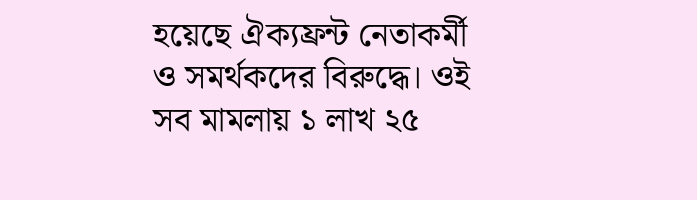হয়েছে ঐক্যফ্রন্ট নেতাকর্মী ও সমর্থকদের বিরুদ্ধে। ওই সব মামলায় ১ লাখ ২৫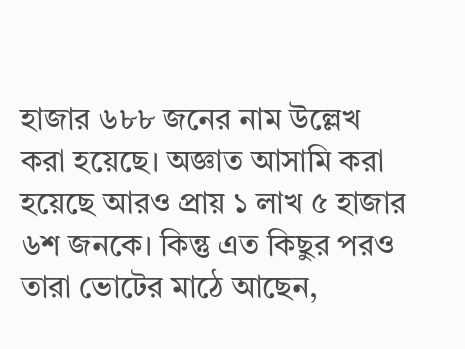হাজার ৬৮৮ জনের নাম উল্লেখ করা হয়েছে। অজ্ঞাত আসামি করা হয়েছে আরও প্রায় ১ লাখ ৫ হাজার ৬শ জনকে। কিন্তু এত কিছুর পরও তারা ভোটের মাঠে আছেন,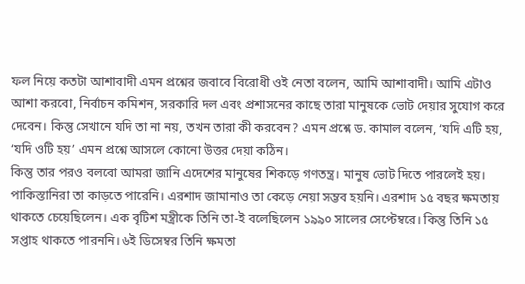ফল নিয়ে কতটা আশাবাদী এমন প্রশ্নের জবাবে বিরোধী ওই নেতা বলেন, আমি আশাবাদী। আমি এটাও আশা করবো, নির্বাচন কমিশন, সরকারি দল এবং প্রশাসনের কাছে তারা মানুষকে ভোট দেয়ার সুযোগ করে দেবেন। কিন্তু সেখানে যদি তা না নয়, তখন তারা কী করবেন? এমন প্রশ্নে ড. কামাল বলেন, ‘যদি এটি হয়, ‘যদি ওটি হয়’ এমন প্রশ্নে আসলে কোনো উত্তর দেয়া কঠিন।
কিন্তু তার পরও বলবো আমরা জানি এদেশের মানুষের শিকড়ে গণতন্ত্র। মানুষ ভোট দিতে পারলেই হয়। পাকিস্তানিরা তা কাড়তে পারেনি। এরশাদ জামানাও তা কেড়ে নেয়া সম্ভব হয়নি। এরশাদ ১৫ বছর ক্ষমতায় থাকতে চেয়েছিলেন। এক বৃটিশ মন্ত্রীকে তিনি তা-ই বলেছিলেন ১৯৯০ সালের সেপ্টেম্বরে। কিন্তু তিনি ১৫ সপ্তাহ থাকতে পারননি। ৬ই ডিসেম্বর তিনি ক্ষমতা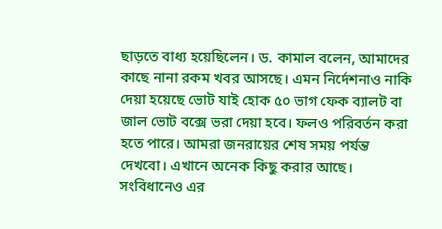ছাড়তে বাধ্য হয়েছিলেন। ড. কামাল বলেন, আমাদের কাছে নানা রকম খবর আসছে। এমন নির্দেশনাও নাকি দেয়া হয়েছে ভোট যাই হোক ৫০ ভাগ ফেক ব্যালট বা জাল ভোট বক্সে ভরা দেয়া হবে। ফলও পরিবর্তন করা হতে পারে। আমরা জনরায়ের শেষ সময় পর্যন্ত দেখবো। এখানে অনেক কিছু করার আছে। সংবিধানেও এর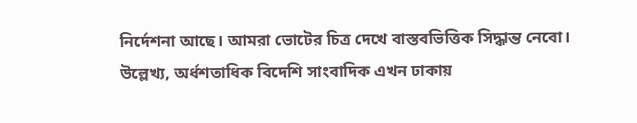নির্দেশনা আছে। আমরা ভোটের চিত্র দেখে বাস্তবভিত্তিক সিদ্ধান্ত নেবো।
উল্লেখ্য, অর্ধশতাধিক বিদেশি সাংবাদিক এখন ঢাকায়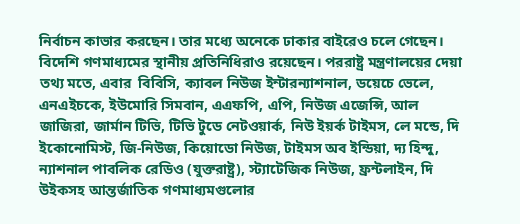নির্বাচন কাভার করছেন। তার মধ্যে অনেকে ঢাকার বাইরেও চলে গেছেন। বিদেশি গণমাধ্যমের স্থানীয় প্রতিনিধিরাও রয়েছেন। পররাষ্ট্র মন্ত্রণালয়ের দেয়া তথ্য মতে, এবার  বিবিসি, ক্যাবল নিউজ ইন্টারন্যাশনাল, ডয়েচে ভেলে, এনএইচকে, ইউমোরি সিমবান, এএফপি, এপি, নিউজ এজেন্সি, আল জাজিরা, জার্মান টিভি, টিভি টুডে নেটওয়ার্ক, নিউ ইয়র্ক টাইমস, লে মন্ডে, দি ইকোনোমিস্ট, জি-নিউজ, কিয়োডো নিউজ, টাইমস অব ইন্ডিয়া, দ্য হিন্দু, ন্যাশনাল পাবলিক রেডিও (যুক্তরাষ্ট্র), স্ট্যাটেজিক নিউজ, ফ্রন্টলাইন, দি উইকসহ আন্তর্জাতিক গণমাধ্যমগুলোর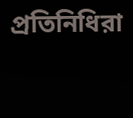প্রতিনিধিরা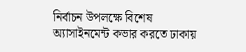নির্বাচন উপলক্ষে বিশেষ অ্যাসাইনমেন্ট কভার করতে ঢাকায়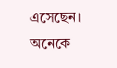এসেছেন। অনেকে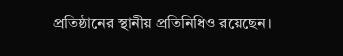প্রতিষ্ঠানের স্থানীয় প্রতিনিধিও রয়েছেন।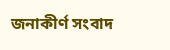জনাকীর্ণ সংবাদ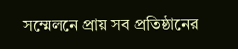সম্মেলনে প্রায় সব প্রতিষ্ঠানের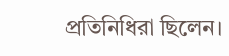প্রতিনিধিরা ছিলেন।